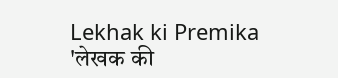Lekhak ki Premika
'लेखक की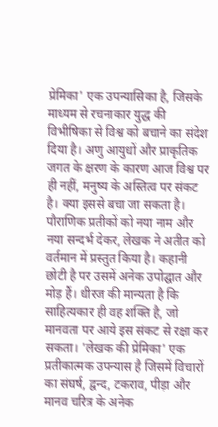प्रेमिका' एक उपन्यासिका है, जिसके माध्यम से रचनाकार युद्ध की विभीषिका से विश्व को बचाने का संदेश दिया है। अणु आयुधों और प्राकृतिक जगत के क्षरण के कारण आज विश्व पर ही नहीं, मनुष्य के अस्तित्व पर संकट है। क्या इससे बचा जा सकता है। पौराणिक प्रतीकों को नया नाम और नया सन्दर्भ देकर, लेखक ने अतीत को वर्तमान में प्रस्तुत किया है। कहानी छोटी है पर उसमें अनेक उपोद्घात और मोड़ हैं। धीरज की मान्यता है कि साहित्यकार ही वह शक्ति है, जो मानवता पर आये इस संकट से रक्षा कर सकता। 'लेखक की प्रेमिका' एक प्रतीकात्मक उपन्यास है जिसमें विचारों का संघर्ष, द्वन्द, टकराव, पीड़ा और मानव चरित्र के अनेक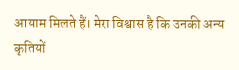आयाम मिलते हैं। मेरा विश्वास है कि उनकी अन्य कृतियों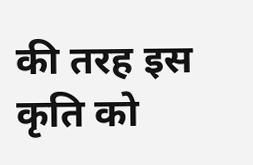की तरह इस कृति को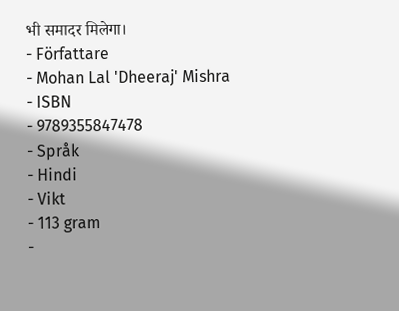भी समादर मिलेगा।
- Författare
- Mohan Lal 'Dheeraj' Mishra
- ISBN
- 9789355847478
- Språk
- Hindi
- Vikt
- 113 gram
-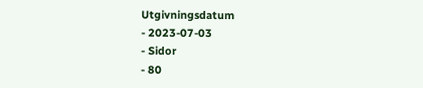Utgivningsdatum
- 2023-07-03
- Sidor
- 80